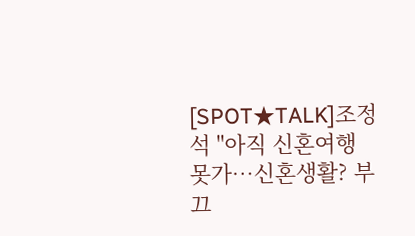[SPOT★TALK]조정석 "아직 신혼여행 못가…신혼생활? 부끄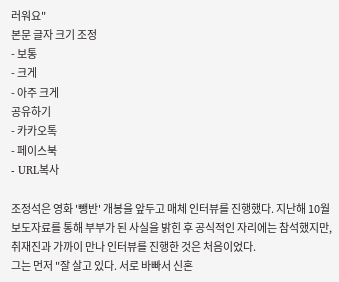러워요"
본문 글자 크기 조정
- 보통
- 크게
- 아주 크게
공유하기
- 카카오톡
- 페이스북
- URL복사

조정석은 영화 '뺑반' 개봉을 앞두고 매체 인터뷰를 진행했다. 지난해 10월 보도자료를 통해 부부가 된 사실을 밝힌 후 공식적인 자리에는 참석했지만, 취재진과 가까이 만나 인터뷰를 진행한 것은 처음이었다.
그는 먼저 "잘 살고 있다. 서로 바빠서 신혼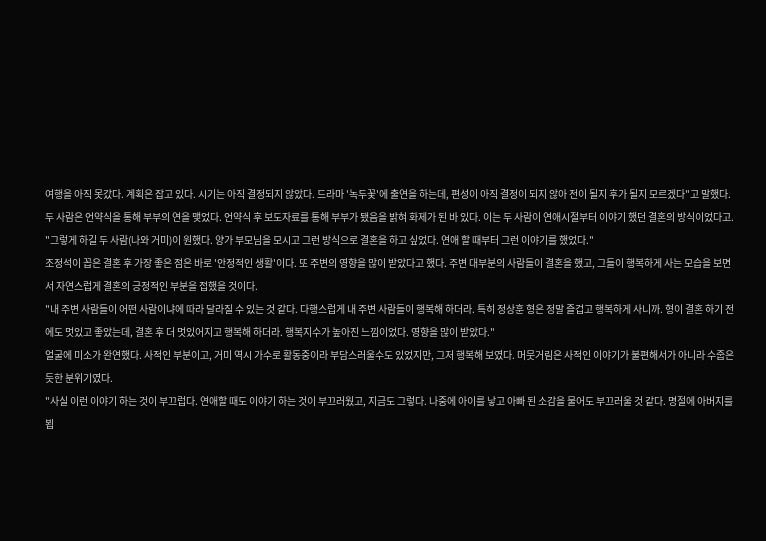여행을 아직 못갔다. 계획은 잡고 있다. 시기는 아직 결정되지 않았다. 드라마 '녹두꽃'에 출연을 하는데, 편성이 아직 결정이 되지 않아 전이 될지 후가 될지 모르겠다"고 말했다.
두 사람은 언약식을 통해 부부의 연을 맺었다. 언약식 후 보도자료를 통해 부부가 됐음을 밝혀 화제가 된 바 있다. 이는 두 사람이 연애시절부터 이야기 했던 결혼의 방식이었다고.
"그렇게 하길 두 사람(나와 거미)이 원했다. 양가 부모님을 모시고 그런 방식으로 결혼을 하고 싶었다. 연애 할 때부터 그런 이야기를 했었다."
조정석이 꼽은 결혼 후 가장 좋은 점은 바로 '안정적인 생활'이다. 또 주변의 영향을 많이 받았다고 했다. 주변 대부분의 사람들이 결혼을 했고, 그들이 행복하게 사는 모습을 보면서 자연스럽게 결혼의 긍정적인 부분을 접했을 것이다.
"내 주변 사람들이 어떤 사람이냐에 따라 달라질 수 있는 것 같다. 다행스럽게 내 주변 사람들이 행복해 하더라. 특히 정상훈 형은 정말 즐겁고 행복하게 사니까. 형이 결혼 하기 전에도 멋있고 좋았는데, 결혼 후 더 멋있어지고 행복해 하더라. 행복지수가 높아진 느낌이었다. 영향을 많이 받았다."
얼굴에 미소가 완연했다. 사적인 부분이고, 거미 역시 가수로 활동중이라 부담스러울수도 있었지만, 그저 행복해 보였다. 머뭇거림은 사적인 이야기가 불편해서가 아니라 수줍은 듯한 분위기였다.
"사실 이런 이야기 하는 것이 부끄럽다. 연애할 때도 이야기 하는 것이 부끄러웠고, 지금도 그렇다. 나중에 아이를 낳고 아빠 된 소감을 물어도 부끄러울 것 같다. 명절에 아버지를 뵙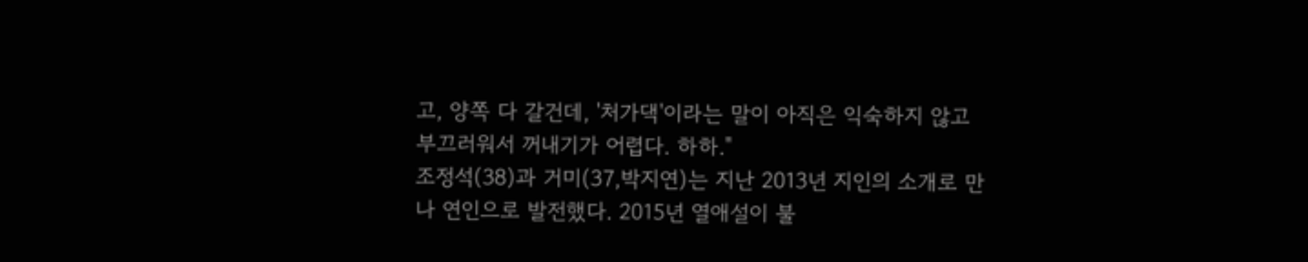고, 양쪽 다 갈건데, '처가댁'이라는 말이 아직은 익숙하지 않고 부끄러워서 꺼내기가 어렵다. 하하."
조정석(38)과 거미(37,박지연)는 지난 2013년 지인의 소개로 만나 연인으로 발전했다. 2015년 열애설이 불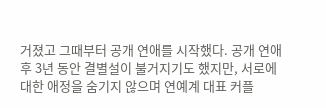거졌고 그때부터 공개 연애를 시작했다. 공개 연애 후 3년 동안 결별설이 불거지기도 했지만, 서로에 대한 애정을 숨기지 않으며 연예계 대표 커플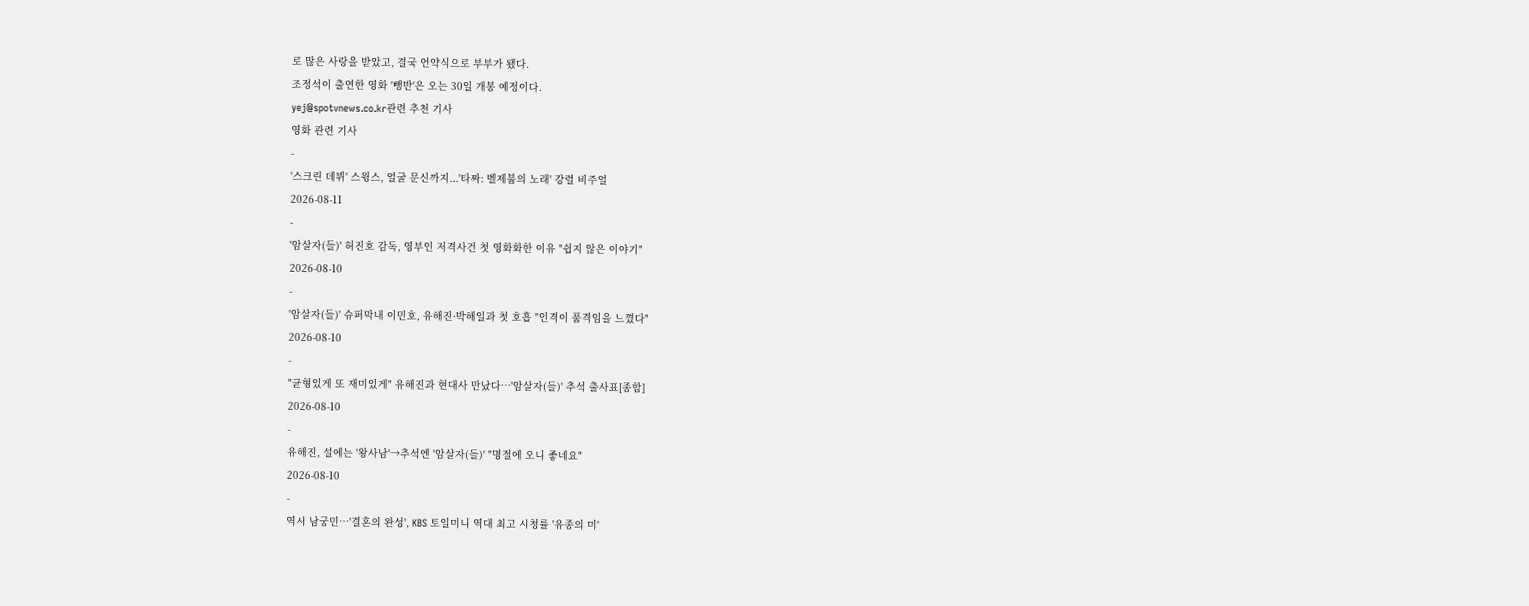로 많은 사랑을 받았고, 결국 언약식으로 부부가 됐다.
조정석이 출연한 영화 '뺑반'은 오는 30일 개봉 예정이다.
yej@spotvnews.co.kr관련 추천 기사
영화 관련 기사
-
'스크린 데뷔' 스윙스, 얼굴 문신까지...'타짜: 벨제붑의 노래' 강렬 비주얼
2026-08-11
-
'암살자(들)' 허진호 감독, 영부인 저격사건 첫 영화화한 이유 "쉽지 않은 이야기"
2026-08-10
-
'암살자(들)' 슈퍼막내 이민호, 유해진·박해일과 첫 호흡 "인격이 품격임을 느꼈다"
2026-08-10
-
"균형있게 또 재미있게" 유해진과 현대사 만났다…'암살자(들)' 추석 출사표[종합]
2026-08-10
-
유해진, 설에는 '왕사남'→추석엔 '암살자(들)' "명절에 오니 좋네요"
2026-08-10
-
역시 남궁민…'결혼의 완성', KBS 토일미니 역대 최고 시청률 '유종의 미'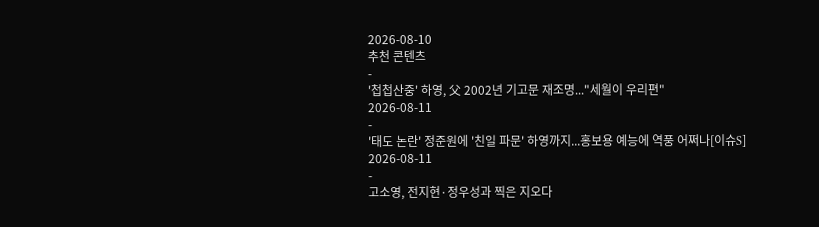2026-08-10
추천 콘텐츠
-
'첩첩산중' 하영, 父 2002년 기고문 재조명..."세월이 우리편"
2026-08-11
-
'태도 논란' 정준원에 '친일 파문' 하영까지...홍보용 예능에 역풍 어쩌나[이슈S]
2026-08-11
-
고소영, 전지현·정우성과 찍은 지오다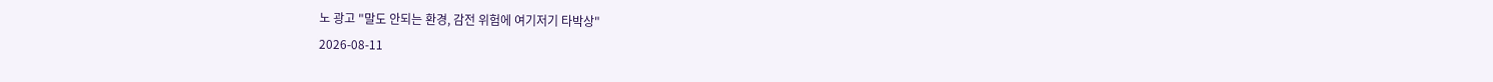노 광고 "말도 안되는 환경, 감전 위험에 여기저기 타박상"
2026-08-11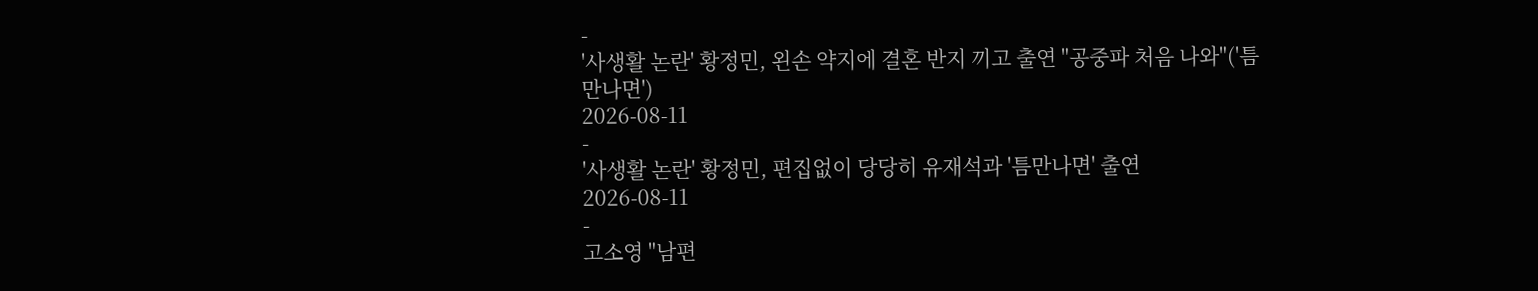-
'사생활 논란' 황정민, 왼손 약지에 결혼 반지 끼고 출연 "공중파 처음 나와"('틈만나면')
2026-08-11
-
'사생활 논란' 황정민, 편집없이 당당히 유재석과 '틈만나면' 출연
2026-08-11
-
고소영 "남편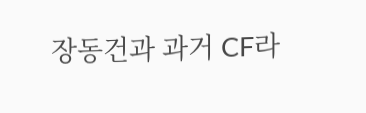장동건과 과거 CF라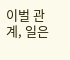이벌 관계, 일은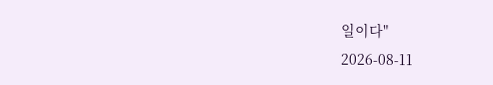일이다"
2026-08-11